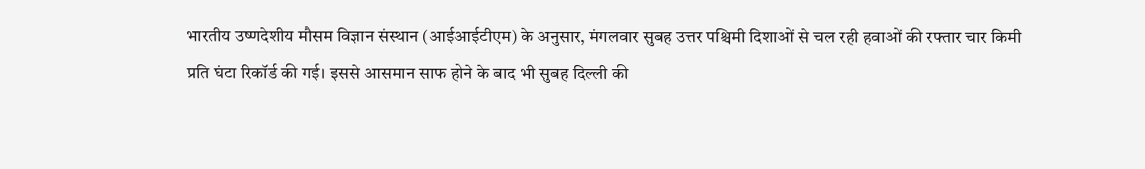भारतीय उष्णदेशीय मौसम विज्ञान संस्थान (आईआईटीएम) के अनुसार, मंगलवार सुबह उत्तर पश्चिमी दिशाओं से चल रही हवाओं की रफ्तार चार किमी प्रति घंटा रिकॉर्ड की गई। इससे आसमान साफ होने के बाद भी सुबह दिल्ली की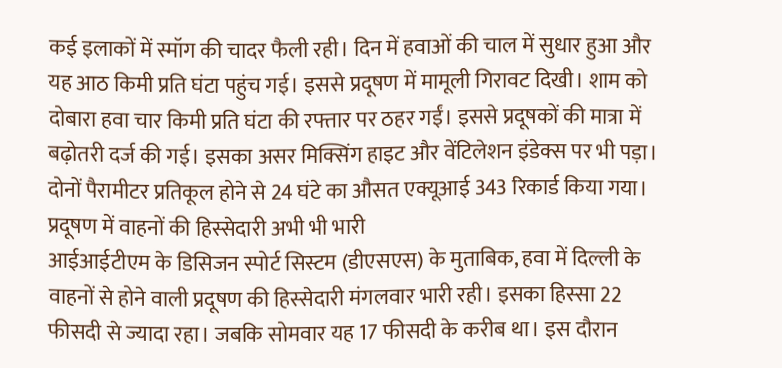कई इलाकों में स्मॉग की चादर फैली रही। दिन में हवाओं की चाल में सुधार हुआ और यह आठ किमी प्रति घंटा पहुंच गई। इससे प्रदूषण में मामूली गिरावट दिखी। शाम को दोबारा हवा चार किमी प्रति घंटा की रफ्तार पर ठहर गईं। इससे प्रदूषकों की मात्रा में बढ़ोतरी दर्ज की गई। इसका असर मिक्सिंग हाइट और वेंटिलेशन इंडेक्स पर भी पड़ा। दोनों पैरामीटर प्रतिकूल होने से 24 घंटे का औसत एक्यूआई 343 रिकार्ड किया गया।
प्रदूषण में वाहनों की हिस्सेदारी अभी भी भारी
आईआईटीएम के डिसिजन स्पोर्ट सिस्टम (डीएसएस) के मुताबिक, हवा में दिल्ली के वाहनों से होने वाली प्रदूषण की हिस्सेदारी मंगलवार भारी रही। इसका हिस्सा 22 फीसदी से ज्यादा रहा। जबकि सोमवार यह 17 फीसदी के करीब था। इस दौरान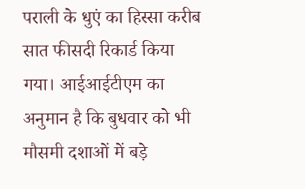पराली के धुएं का हिस्सा करीब सात फीसदी रिकार्ड किया गया। आईआईटीएम का अनुमान है कि बुधवार को भी मौसमी दशाओं में बड़े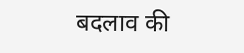बदलाव की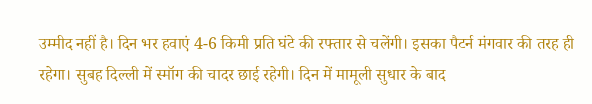उम्मीद नहीं है। दिन भर हवाएं 4-6 किमी प्रति घंटे की रफ्तार से चलेंगी। इसका पैटर्न मंगवार की तरह ही रहेगा। सुबह दिल्ली में स्मॉग की चादर छाई रहेगी। दिन में मामूली सुधार के बाद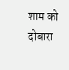शाम को दोबारा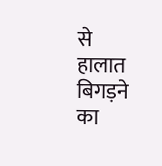से हालात बिगड़ने का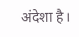अंदेशा है।